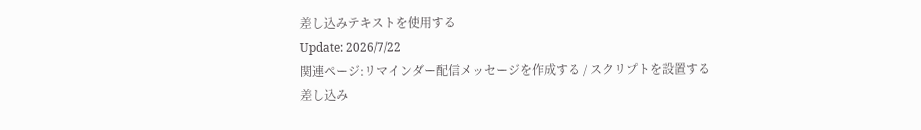差し込みテキストを使用する
Update: 2026/7/22
関連ページ:リマインダー配信メッセージを作成する / スクリプトを設置する
差し込み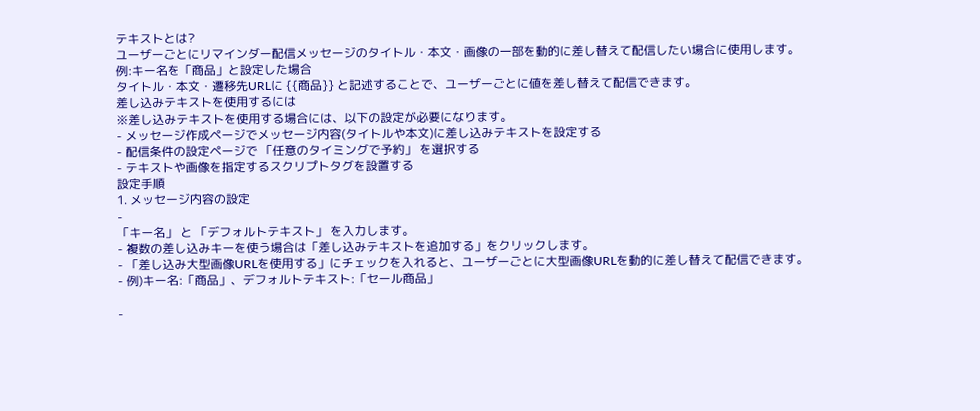テキストとは?
ユーザーごとにリマインダー配信メッセージのタイトル・本文・画像の一部を動的に差し替えて配信したい場合に使用します。
例:キー名を「商品」と設定した場合
タイトル・本文・遷移先URLに {{商品}} と記述することで、ユーザーごとに値を差し替えて配信できます。
差し込みテキストを使用するには
※差し込みテキストを使用する場合には、以下の設定が必要になります。
- メッセージ作成ページでメッセージ内容(タイトルや本文)に差し込みテキストを設定する
- 配信条件の設定ページで 「任意のタイミングで予約」 を選択する
- テキストや画像を指定するスクリプトタグを設置する
設定手順
1. メッセージ内容の設定
-
「キー名」 と 「デフォルトテキスト」 を入力します。
- 複数の差し込みキーを使う場合は「差し込みテキストを追加する」をクリックします。
- 「差し込み大型画像URLを使用する」にチェックを入れると、ユーザーごとに大型画像URLを動的に差し替えて配信できます。
- 例)キー名:「商品」、デフォルトテキスト:「セール商品」

-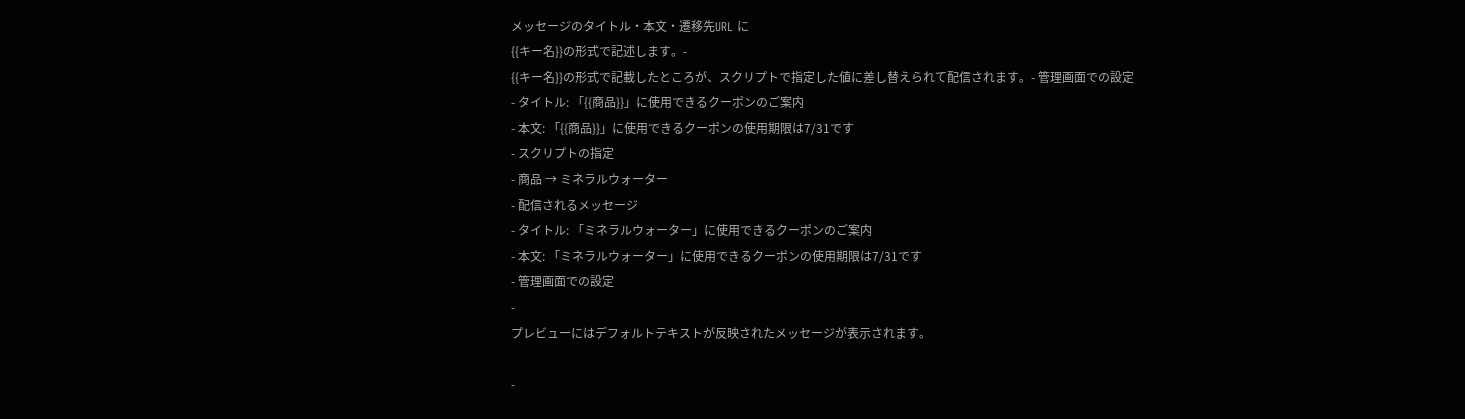メッセージのタイトル・本文・遷移先URL に
{{キー名}}の形式で記述します。-
{{キー名}}の形式で記載したところが、スクリプトで指定した値に差し替えられて配信されます。- 管理画面での設定
- タイトル: 「{{商品}}」に使用できるクーポンのご案内
- 本文: 「{{商品}}」に使用できるクーポンの使用期限は7/31です
- スクリプトの指定
- 商品 → ミネラルウォーター
- 配信されるメッセージ
- タイトル: 「ミネラルウォーター」に使用できるクーポンのご案内
- 本文: 「ミネラルウォーター」に使用できるクーポンの使用期限は7/31です
- 管理画面での設定
-
プレビューにはデフォルトテキストが反映されたメッセージが表示されます。

-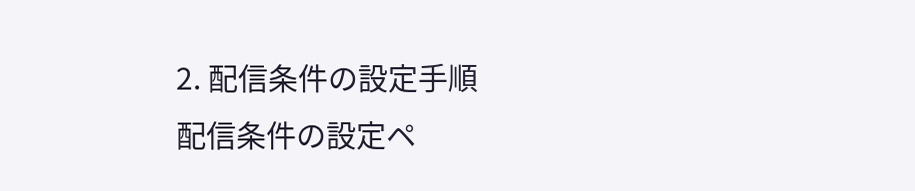2. 配信条件の設定手順
配信条件の設定ペ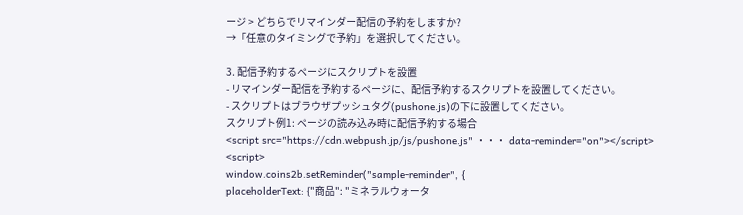ージ > どちらでリマインダー配信の予約をしますか?
→「任意のタイミングで予約」を選択してください。

3. 配信予約するページにスクリプトを設置
- リマインダー配信を予約するページに、配信予約するスクリプトを設置してください。
- スクリプトはブラウザプッシュタグ(pushone.js)の下に設置してください。
スクリプト例1: ページの読み込み時に配信予約する場合
<script src="https://cdn.webpush.jp/js/pushone.js" ・・・ data-reminder="on"></script>
<script>
window.coins2b.setReminder("sample-reminder", {
placeholderText: {"商品": "ミネラルウォータ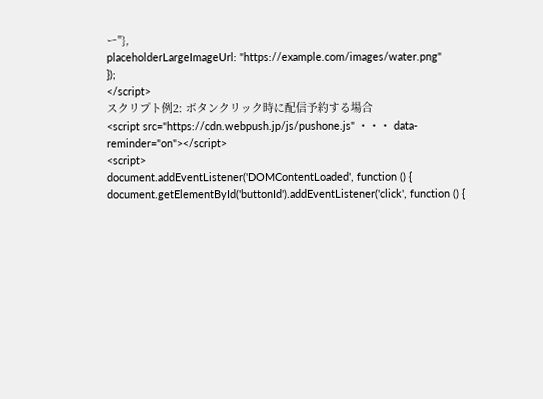ー"},
placeholderLargeImageUrl: "https://example.com/images/water.png"
});
</script>
スクリプト例2: ボタンクリック時に配信予約する場合
<script src="https://cdn.webpush.jp/js/pushone.js" ・・・ data-reminder="on"></script>
<script>
document.addEventListener('DOMContentLoaded', function () {
document.getElementById('buttonId').addEventListener('click', function () {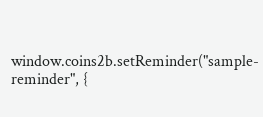window.coins2b.setReminder("sample-reminder", {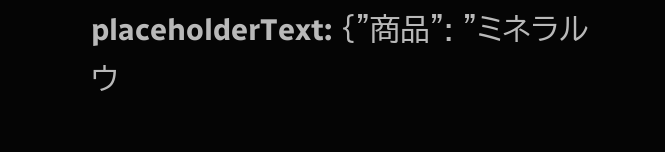placeholderText: {"商品": "ミネラルウ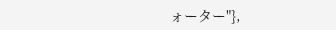ォーター"},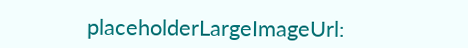placeholderLargeImageUrl: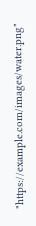"https://example.com/images/water.png"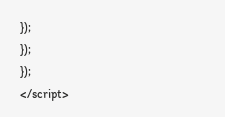});
});
});
</script>